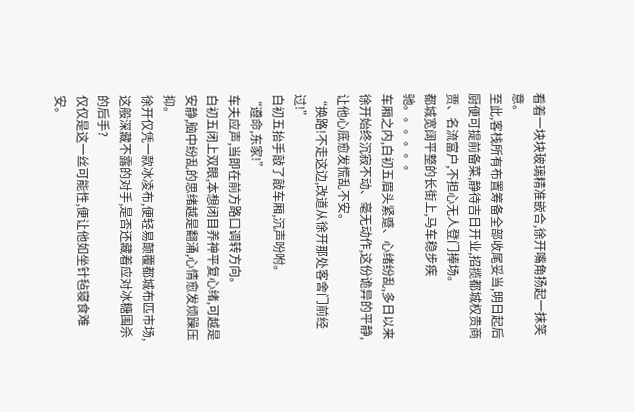看着一块块玻璃精准嵌合,徐开嘴角扬起一抹笑意。
至此,客栈所有布置筹备全部收尾妥当,明日起后厨便可提前备菜,静待吉日开业,招揽都城权贵商贾、名流富户,不担心无人登门捧场。
都城宽阔平整的长街上,马车稳步疾驰。。。。。。
车厢之内,白初五眉头紧蹙、心绪纷乱,多日以来徐开始终沉寂不动、毫无动作,这份诡异的平静,让他心底愈发慌乱不安。
“换路!不走这边,改道从徐开那处客舍门前经过!”
白初五抬手敲了敲车厢,沉声吩咐。
“遵命,东家!”
车夫应声,当即在前方路口调转方向。
白初五闭上双眼,本想闭目养神平复心绪,可越是安静,脑中纷乱的思绪越是翻涌,心情愈发烦躁压抑。
徐开仅凭一款冰凌布,便轻易颠覆都城布匹市场,这般深藏不露的对手,是否还藏着应对冰糖围杀的后手?
仅仅是这一丝可能性,便让他如坐针毡寝食难安。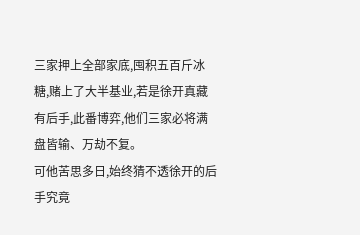三家押上全部家底,囤积五百斤冰糖,赌上了大半基业,若是徐开真藏有后手,此番博弈,他们三家必将满盘皆输、万劫不复。
可他苦思多日,始终猜不透徐开的后手究竟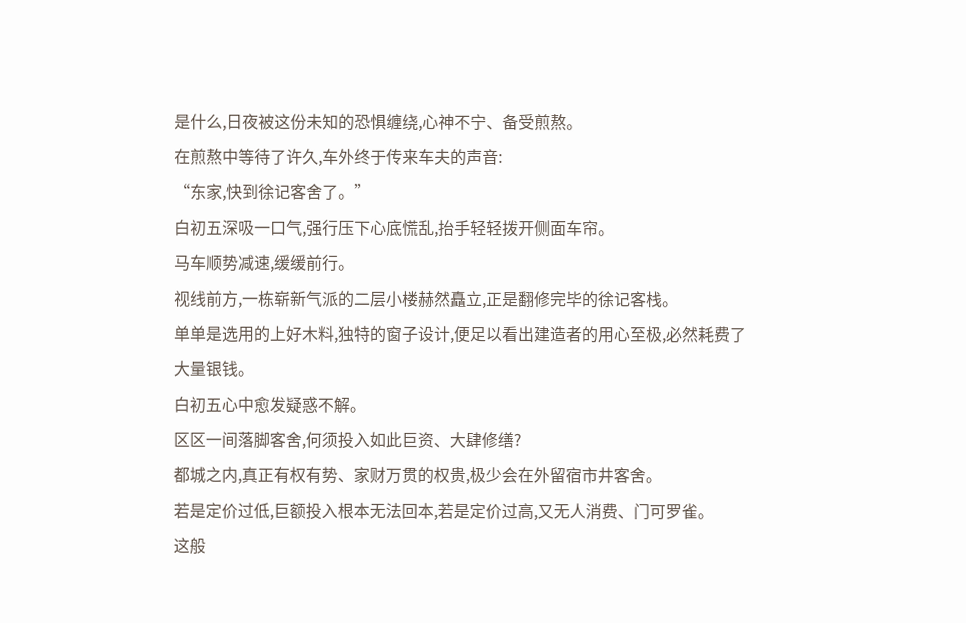是什么,日夜被这份未知的恐惧缠绕,心神不宁、备受煎熬。
在煎熬中等待了许久,车外终于传来车夫的声音:
“东家,快到徐记客舍了。”
白初五深吸一口气,强行压下心底慌乱,抬手轻轻拨开侧面车帘。
马车顺势减速,缓缓前行。
视线前方,一栋崭新气派的二层小楼赫然矗立,正是翻修完毕的徐记客栈。
单单是选用的上好木料,独特的窗子设计,便足以看出建造者的用心至极,必然耗费了大量银钱。
白初五心中愈发疑惑不解。
区区一间落脚客舍,何须投入如此巨资、大肆修缮?
都城之内,真正有权有势、家财万贯的权贵,极少会在外留宿市井客舍。
若是定价过低,巨额投入根本无法回本,若是定价过高,又无人消费、门可罗雀。
这般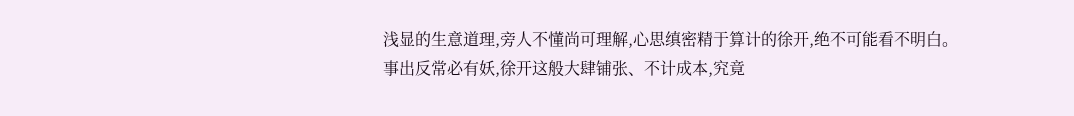浅显的生意道理,旁人不懂尚可理解,心思缜密精于算计的徐开,绝不可能看不明白。
事出反常必有妖,徐开这般大肆铺张、不计成本,究竟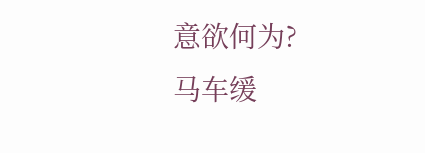意欲何为?
马车缓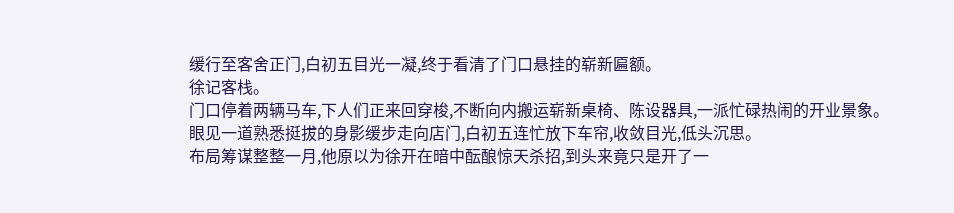缓行至客舍正门,白初五目光一凝,终于看清了门口悬挂的崭新匾额。
徐记客栈。
门口停着两辆马车,下人们正来回穿梭,不断向内搬运崭新桌椅、陈设器具,一派忙碌热闹的开业景象。
眼见一道熟悉挺拔的身影缓步走向店门,白初五连忙放下车帘,收敛目光,低头沉思。
布局筹谋整整一月,他原以为徐开在暗中酝酿惊天杀招,到头来竟只是开了一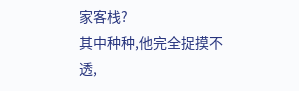家客栈?
其中种种,他完全捉摸不透,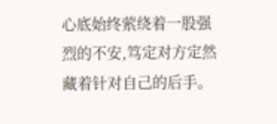心底始终萦绕着一股强烈的不安,笃定对方定然藏着针对自己的后手。